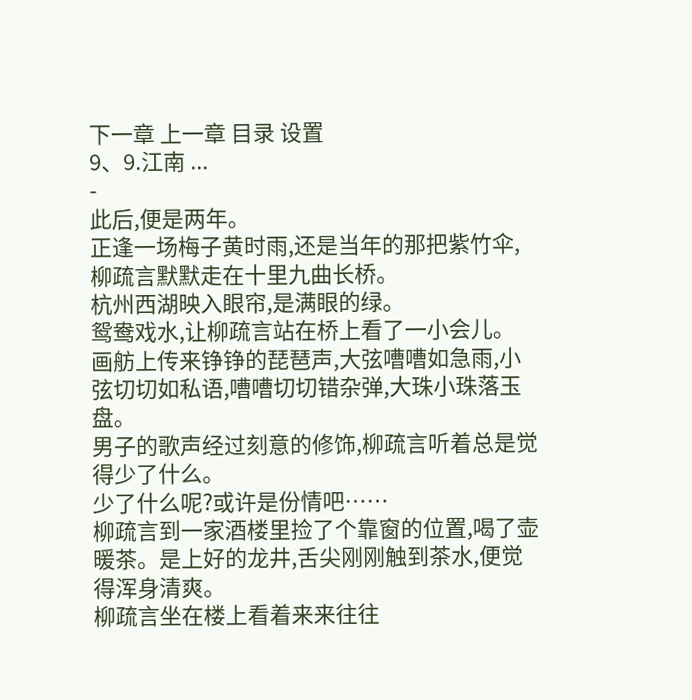下一章 上一章 目录 设置
9、9.江南 ...
-
此后,便是两年。
正逢一场梅子黄时雨,还是当年的那把紫竹伞,柳疏言默默走在十里九曲长桥。
杭州西湖映入眼帘,是满眼的绿。
鸳鸯戏水,让柳疏言站在桥上看了一小会儿。
画舫上传来铮铮的琵琶声,大弦嘈嘈如急雨,小弦切切如私语,嘈嘈切切错杂弹,大珠小珠落玉盘。
男子的歌声经过刻意的修饰,柳疏言听着总是觉得少了什么。
少了什么呢?或许是份情吧……
柳疏言到一家酒楼里捡了个靠窗的位置,喝了壶暖茶。是上好的龙井,舌尖刚刚触到茶水,便觉得浑身清爽。
柳疏言坐在楼上看着来来往往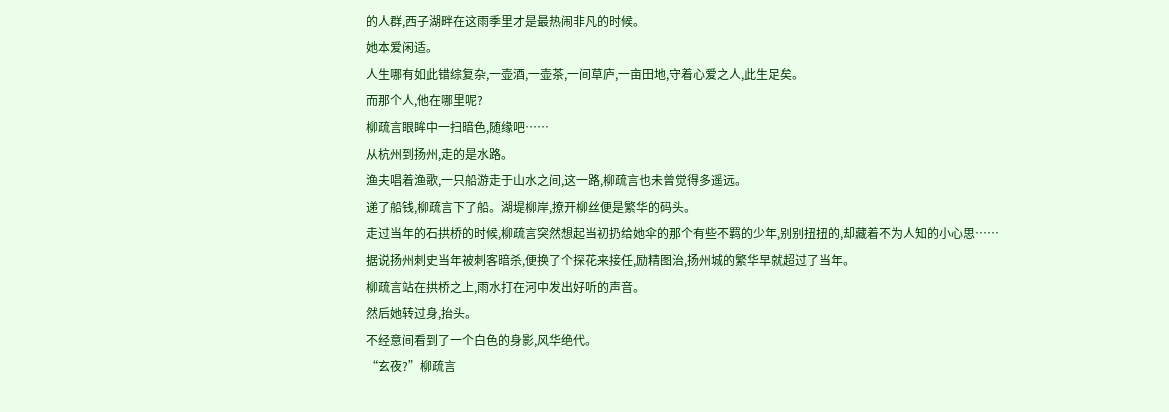的人群,西子湖畔在这雨季里才是最热闹非凡的时候。
她本爱闲适。
人生哪有如此错综复杂,一壶酒,一壶茶,一间草庐,一亩田地,守着心爱之人,此生足矣。
而那个人,他在哪里呢?
柳疏言眼眸中一扫暗色,随缘吧……
从杭州到扬州,走的是水路。
渔夫唱着渔歌,一只船游走于山水之间,这一路,柳疏言也未曾觉得多遥远。
递了船钱,柳疏言下了船。湖堤柳岸,撩开柳丝便是繁华的码头。
走过当年的石拱桥的时候,柳疏言突然想起当初扔给她伞的那个有些不羁的少年,别别扭扭的,却藏着不为人知的小心思……
据说扬州刺史当年被刺客暗杀,便换了个探花来接任,励精图治,扬州城的繁华早就超过了当年。
柳疏言站在拱桥之上,雨水打在河中发出好听的声音。
然后她转过身,抬头。
不经意间看到了一个白色的身影,风华绝代。
“玄夜?”柳疏言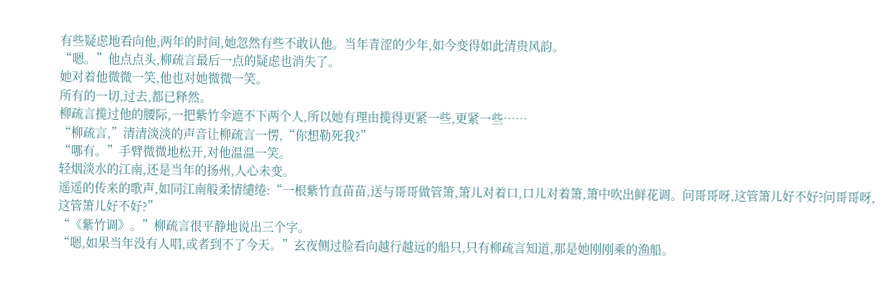有些疑虑地看向他,两年的时间,她忽然有些不敢认他。当年青涩的少年,如今变得如此清贵风韵。
“嗯。”他点点头,柳疏言最后一点的疑虑也消失了。
她对着他微微一笑,他也对她微微一笑。
所有的一切,过去,都已释然。
柳疏言揽过他的腰际,一把紫竹伞遮不下两个人,所以她有理由揽得更紧一些,更紧一些……
“柳疏言,”清清淡淡的声音让柳疏言一愣,“你想勒死我?”
“哪有。”手臂微微地松开,对他温温一笑。
轻烟淡水的江南,还是当年的扬州,人心未变。
遥遥的传来的歌声,如同江南般柔情缱绻:“一根紫竹直苗苗,送与哥哥做管箫,箫儿对着口,口儿对着箫,箫中吹出鲜花调。问哥哥呀,这管箫儿好不好?问哥哥呀,这管箫儿好不好?”
“《紫竹调》。”柳疏言很平静地说出三个字。
“嗯,如果当年没有人唱,或者到不了今天。”玄夜侧过脸看向越行越远的船只,只有柳疏言知道,那是她刚刚乘的渔船。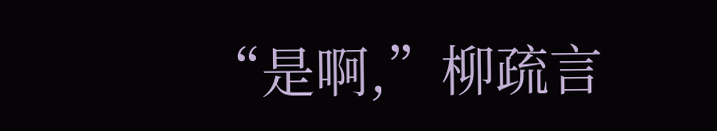“是啊,”柳疏言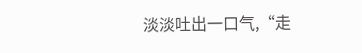淡淡吐出一口气,“走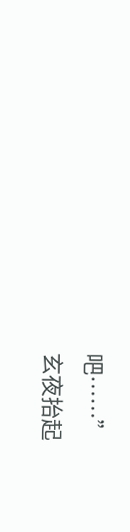吧……”
玄夜抬起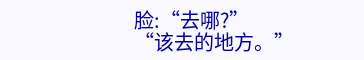脸:“去哪?”
“该去的地方。”